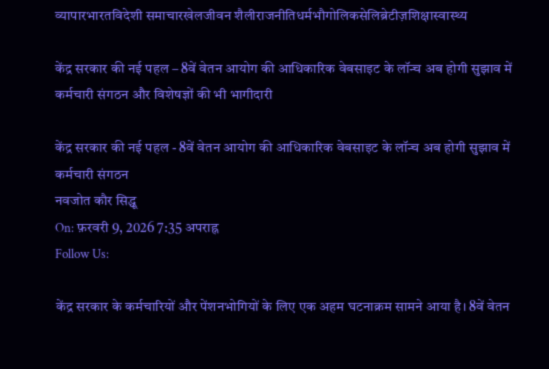व्यापारभारतविदेशी समाचारखेलजीवन शैलीराजनीतिधर्मभौगोलिकसेलिब्रेटीज़शिक्षास्वास्थ्य

केंद्र सरकार की नई पहल – 8वें वेतन आयोग की आधिकारिक वेबसाइट के लॉन्च अब होगी सुझाव में कर्मचारी संगठन और विशेषज्ञों की भी भागीदारी

केंद्र सरकार की नई पहल - 8वें वेतन आयोग की आधिकारिक वेबसाइट के लॉन्च अब होगी सुझाव में कर्मचारी संगठन
नवजोत कौर सिद्धू
On: फ़रवरी 9, 2026 7:35 अपराह्न
Follow Us:

केंद्र सरकार के कर्मचारियों और पेंशनभोगियों के लिए एक अहम घटनाक्रम सामने आया है। 8वें वेतन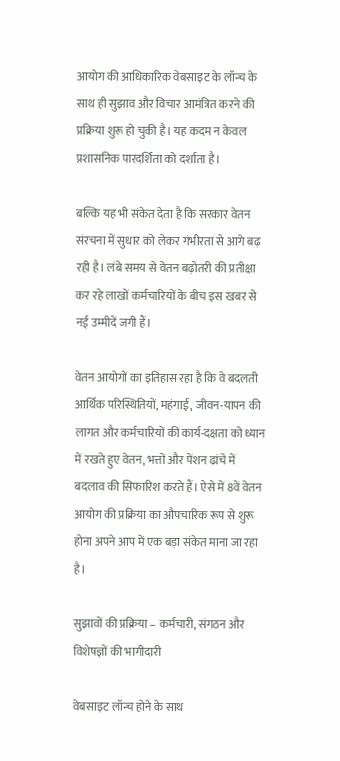आयोग की आधिकारिक वेबसाइट के लॉन्च के साथ ही सुझाव और विचार आमंत्रित करने की प्रक्रिया शुरू हो चुकी है। यह कदम न केवल प्रशासनिक पारदर्शिता को दर्शाता है।

बल्कि यह भी संकेत देता है कि सरकार वेतन संरचना में सुधार को लेकर गंभीरता से आगे बढ़ रही है। लंबे समय से वेतन बढ़ोतरी की प्रतीक्षा कर रहे लाखों कर्मचारियों के बीच इस खबर से नई उम्मीदें जगी हैं।

वेतन आयोगों का इतिहास रहा है कि वे बदलती आर्थिक परिस्थितियों, महंगाई, जीवन-यापन की लागत और कर्मचारियों की कार्य-दक्षता को ध्यान में रखते हुए वेतन, भत्तों और पेंशन ढांचे में बदलाव की सिफारिश करते हैं। ऐसे में 8वें वेतन आयोग की प्रक्रिया का औपचारिक रूप से शुरू होना अपने आप में एक बड़ा संकेत माना जा रहा है।

सुझावों की प्रक्रिया – कर्मचारी, संगठन और विशेषज्ञों की भागीदारी

वेबसाइट लॉन्च होने के साथ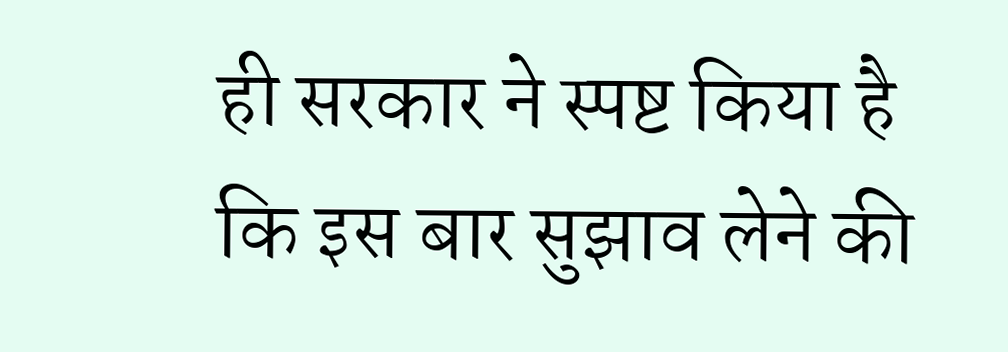ही सरकार ने स्पष्ट किया है कि इस बार सुझाव लेने की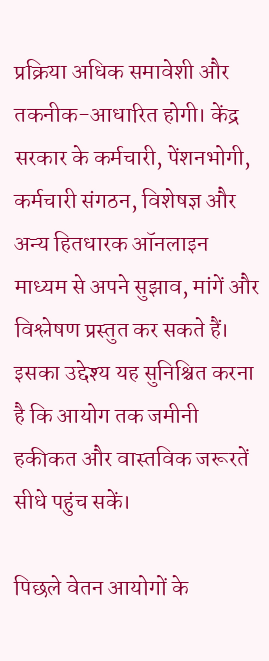प्रक्रिया अधिक समावेशी और तकनीक-आधारित होगी। केंद्र सरकार के कर्मचारी, पेंशनभोगी, कर्मचारी संगठन, विशेषज्ञ और अन्य हितधारक ऑनलाइन माध्यम से अपने सुझाव, मांगें और विश्लेषण प्रस्तुत कर सकते हैं। इसका उद्देश्य यह सुनिश्चित करना है कि आयोग तक जमीनी हकीकत और वास्तविक जरूरतें सीधे पहुंच सकें।

पिछले वेतन आयोगों के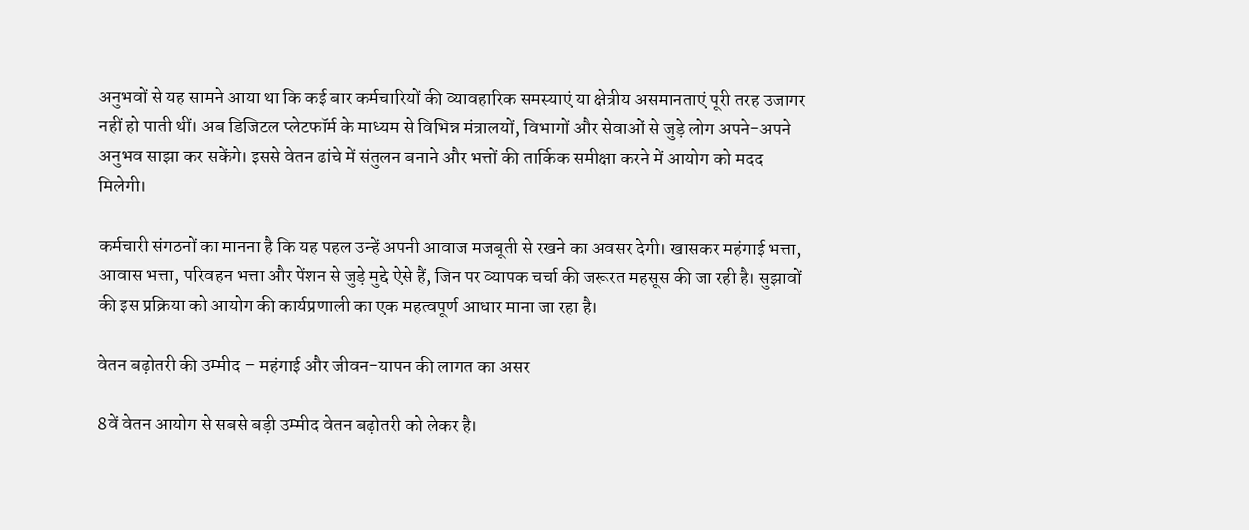अनुभवों से यह सामने आया था कि कई बार कर्मचारियों की व्यावहारिक समस्याएं या क्षेत्रीय असमानताएं पूरी तरह उजागर नहीं हो पाती थीं। अब डिजिटल प्लेटफॉर्म के माध्यम से विभिन्न मंत्रालयों, विभागों और सेवाओं से जुड़े लोग अपने-अपने अनुभव साझा कर सकेंगे। इससे वेतन ढांचे में संतुलन बनाने और भत्तों की तार्किक समीक्षा करने में आयोग को मदद मिलेगी।

कर्मचारी संगठनों का मानना है कि यह पहल उन्हें अपनी आवाज मजबूती से रखने का अवसर देगी। खासकर महंगाई भत्ता, आवास भत्ता, परिवहन भत्ता और पेंशन से जुड़े मुद्दे ऐसे हैं, जिन पर व्यापक चर्चा की जरूरत महसूस की जा रही है। सुझावों की इस प्रक्रिया को आयोग की कार्यप्रणाली का एक महत्वपूर्ण आधार माना जा रहा है।

वेतन बढ़ोतरी की उम्मीद – महंगाई और जीवन-यापन की लागत का असर

8वें वेतन आयोग से सबसे बड़ी उम्मीद वेतन बढ़ोतरी को लेकर है।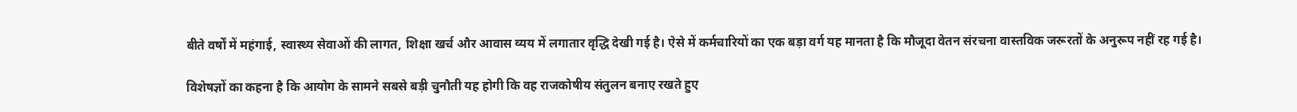बीते वर्षों में महंगाई, स्वास्थ्य सेवाओं की लागत, शिक्षा खर्च और आवास व्यय में लगातार वृद्धि देखी गई है। ऐसे में कर्मचारियों का एक बड़ा वर्ग यह मानता है कि मौजूदा वेतन संरचना वास्तविक जरूरतों के अनुरूप नहीं रह गई है।

विशेषज्ञों का कहना है कि आयोग के सामने सबसे बड़ी चुनौती यह होगी कि वह राजकोषीय संतुलन बनाए रखते हुए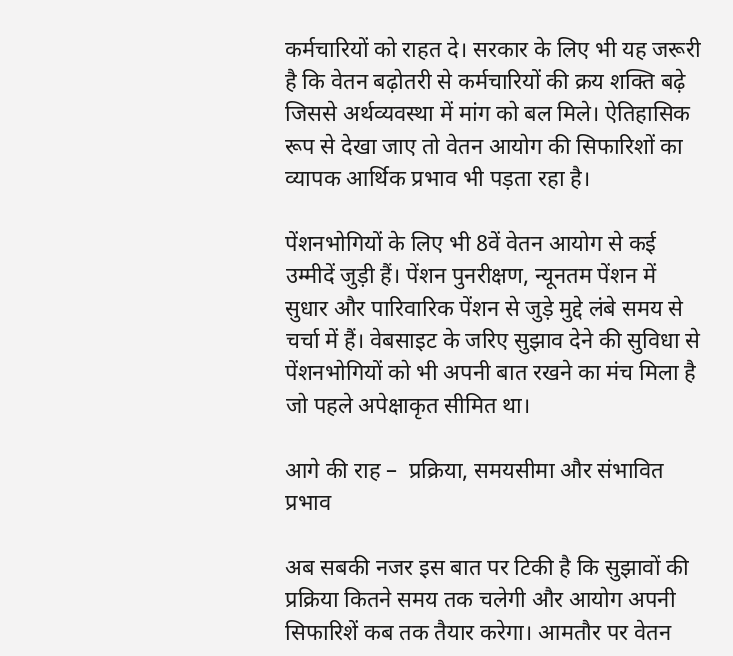कर्मचारियों को राहत दे। सरकार के लिए भी यह जरूरी है कि वेतन बढ़ोतरी से कर्मचारियों की क्रय शक्ति बढ़े जिससे अर्थव्यवस्था में मांग को बल मिले। ऐतिहासिक रूप से देखा जाए तो वेतन आयोग की सिफारिशों का व्यापक आर्थिक प्रभाव भी पड़ता रहा है।

पेंशनभोगियों के लिए भी 8वें वेतन आयोग से कई उम्मीदें जुड़ी हैं। पेंशन पुनरीक्षण, न्यूनतम पेंशन में सुधार और पारिवारिक पेंशन से जुड़े मुद्दे लंबे समय से चर्चा में हैं। वेबसाइट के जरिए सुझाव देने की सुविधा से पेंशनभोगियों को भी अपनी बात रखने का मंच मिला है जो पहले अपेक्षाकृत सीमित था।

आगे की राह –  प्रक्रिया, समयसीमा और संभावित प्रभाव

अब सबकी नजर इस बात पर टिकी है कि सुझावों की प्रक्रिया कितने समय तक चलेगी और आयोग अपनी सिफारिशें कब तक तैयार करेगा। आमतौर पर वेतन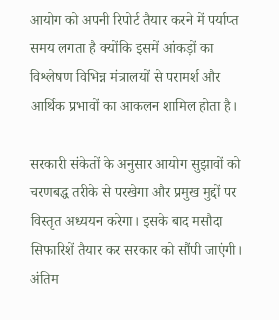आयोग को अपनी रिपोर्ट तैयार करने में पर्याप्त समय लगता है क्योंकि इसमें आंकड़ों का विश्लेषण विभिन्न मंत्रालयों से परामर्श और आर्थिक प्रभावों का आकलन शामिल होता है।

सरकारी संकेतों के अनुसार आयोग सुझावों को चरणबद्ध तरीके से परखेगा और प्रमुख मुद्दों पर विस्तृत अध्ययन करेगा। इसके बाद मसौदा सिफारिशें तैयार कर सरकार को सौंपी जाएंगी। अंतिम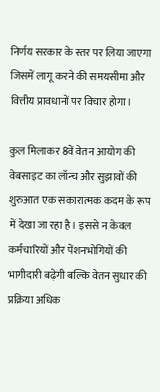निर्णय सरकार के स्तर पर लिया जाएगा जिसमें लागू करने की समयसीमा और वित्तीय प्रावधानों पर विचार होगा।

कुल मिलाकर 8वें वेतन आयोग की वेबसाइट का लॉन्च और सुझावों की शुरुआत एक सकारात्मक कदम के रूप में देखा जा रहा है। इससे न केवल कर्मचारियों और पेंशनभोगियों की भागीदारी बढ़ेगी बल्कि वेतन सुधार की प्रक्रिया अधिक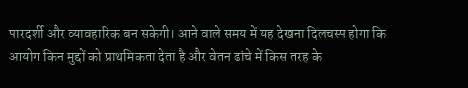पारदर्शी और व्यावहारिक बन सकेगी। आने वाले समय में यह देखना दिलचस्प होगा कि आयोग किन मुद्दों को प्राथमिकता देता है और वेतन ढांचे में किस तरह के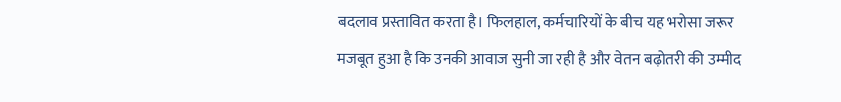बदलाव प्रस्तावित करता है। फिलहाल, कर्मचारियों के बीच यह भरोसा जरूर मजबूत हुआ है कि उनकी आवाज सुनी जा रही है और वेतन बढ़ोतरी की उम्मीद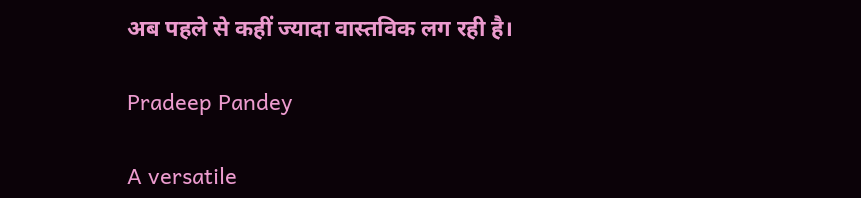अब पहले से कहीं ज्यादा वास्तविक लग रही है।

Pradeep Pandey

A versatile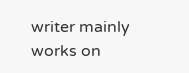writer mainly works on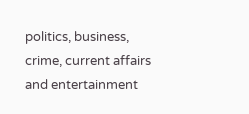politics, business, crime, current affairs and entertainment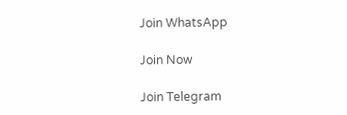Join WhatsApp

Join Now

Join Telegram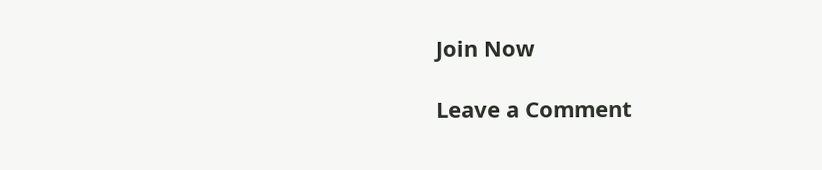Join Now

Leave a Comment